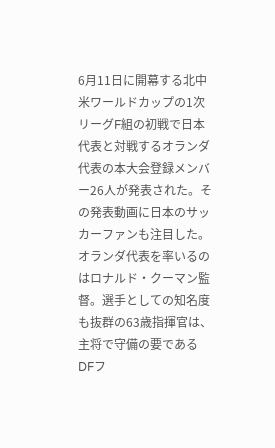6月11日に開幕する北中米ワールドカップの1次リーグF組の初戦で日本代表と対戦するオランダ代表の本大会登録メンバー26人が発表された。その発表動画に日本のサッカーファンも注目した。
オランダ代表を率いるのはロナルド・クーマン監督。選手としての知名度も抜群の63歳指揮官は、主将で守備の要であるDFフ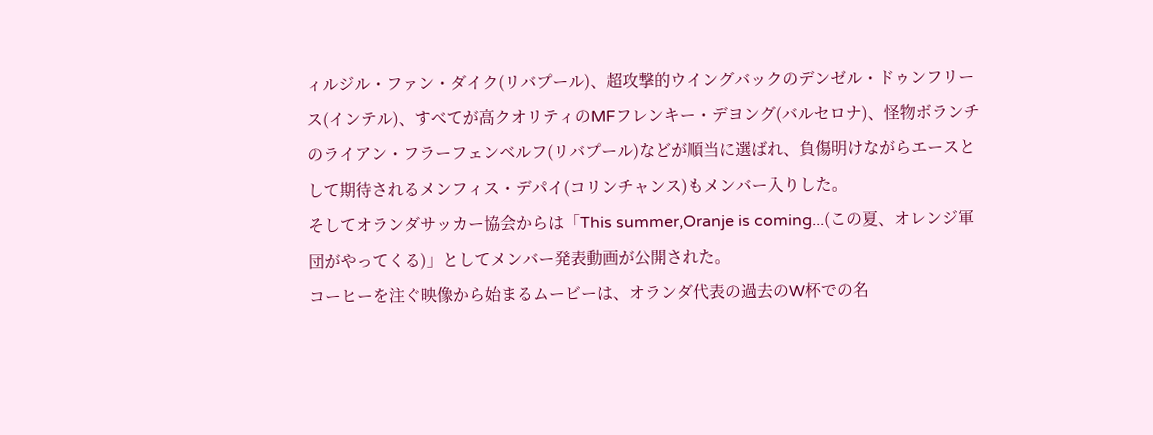ィルジル・ファン・ダイク(リバプール)、超攻撃的ウイングバックのデンゼル・ドゥンフリース(インテル)、すべてが高クオリティのMFフレンキー・デヨング(バルセロナ)、怪物ボランチのライアン・フラーフェンベルフ(リバプール)などが順当に選ばれ、負傷明けながらエースとして期待されるメンフィス・デパイ(コリンチャンス)もメンバー入りした。
そしてオランダサッカー協会からは「This summer,Oranje is coming...(この夏、オレンジ軍団がやってくる)」としてメンバー発表動画が公開された。
コーヒーを注ぐ映像から始まるムービーは、オランダ代表の過去のW杯での名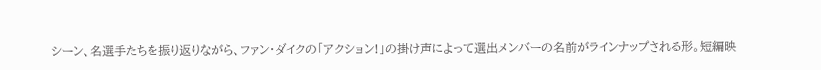シーン、名選手たちを振り返りながら、ファン・ダイクの「アクション!」の掛け声によって選出メンバーの名前がラインナップされる形。短編映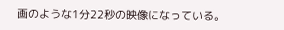画のような1分22秒の映像になっている。